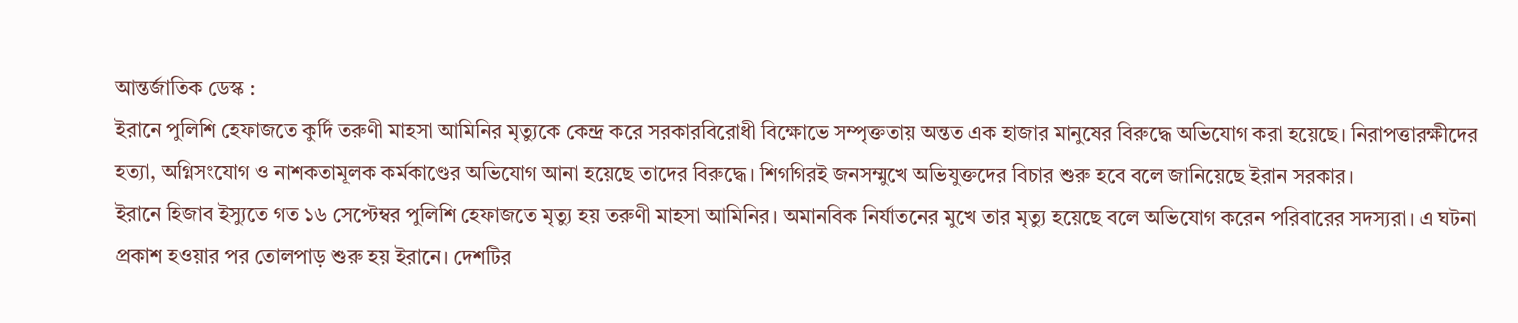আন্তর্জাতিক ডেস্ক :
ইরানে পুলিশি হেফাজতে কুর্দি তরুণী মাহসা আমিনির মৃত্যুকে কেন্দ্র করে সরকারবিরোধী বিক্ষোভে সম্পৃক্ততায় অন্তত এক হাজার মানুষের বিরুদ্ধে অভিযোগ করা হয়েছে। নিরাপত্তারক্ষীদের হত্যা, অগ্নিসংযোগ ও নাশকতামূলক কর্মকাণ্ডের অভিযোগ আনা হয়েছে তাদের বিরুদ্ধে। শিগগিরই জনসম্মুখে অভিযুক্তদের বিচার শুরু হবে বলে জানিয়েছে ইরান সরকার।
ইরানে হিজাব ইস্যুতে গত ১৬ সেপ্টেম্বর পুলিশি হেফাজতে মৃত্যু হয় তরুণী মাহসা আমিনির। অমানবিক নির্যাতনের মুখে তার মৃত্যু হয়েছে বলে অভিযোগ করেন পরিবারের সদস্যরা। এ ঘটনা প্রকাশ হওয়ার পর তোলপাড় শুরু হয় ইরানে। দেশটির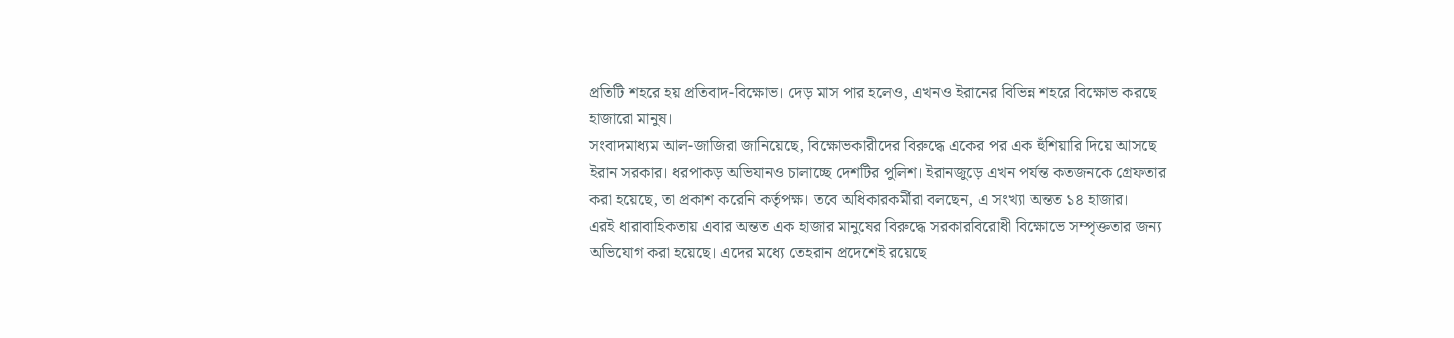প্রতিটি শহরে হয় প্রতিবাদ-বিক্ষোভ। দেড় মাস পার হলেও, এখনও ইরানের বিভিন্ন শহরে বিক্ষোভ করছে হাজারো মানুষ।
সংবাদমাধ্যম আল-জাজিরা জানিয়েছে, বিক্ষোভকারীদের বিরুদ্ধে একের পর এক হুঁশিয়ারি দিয়ে আসছে ইরান সরকার। ধরপাকড় অভিযানও চালাচ্ছে দেশটির পুলিশ। ইরানজুড়ে এখন পর্যন্ত কতজনকে গ্রেফতার করা হয়েছে, তা প্রকাশ করেনি কর্তৃপক্ষ। তবে অধিকারকর্মীরা বলছেন, এ সংখ্যা অন্তত ১৪ হাজার।
এরই ধারাবাহিকতায় এবার অন্তত এক হাজার মানুষের বিরুদ্ধে সরকারবিরোধী বিক্ষোভে সম্পৃক্ততার জন্য অভিযোগ করা হয়েছে। এদের মধ্যে তেহরান প্রদেশেই রয়েছে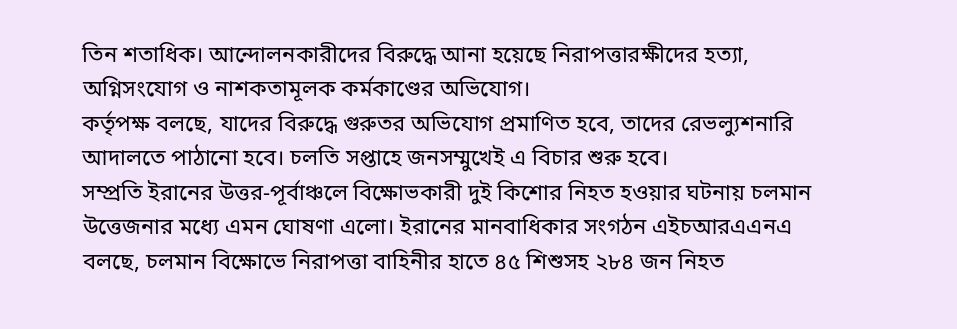তিন শতাধিক। আন্দোলনকারীদের বিরুদ্ধে আনা হয়েছে নিরাপত্তারক্ষীদের হত্যা, অগ্নিসংযোগ ও নাশকতামূলক কর্মকাণ্ডের অভিযোগ।
কর্তৃপক্ষ বলছে, যাদের বিরুদ্ধে গুরুতর অভিযোগ প্রমাণিত হবে, তাদের রেভল্যুশনারি আদালতে পাঠানো হবে। চলতি সপ্তাহে জনসম্মুখেই এ বিচার শুরু হবে।
সম্প্রতি ইরানের উত্তর-পূর্বাঞ্চলে বিক্ষোভকারী দুই কিশোর নিহত হওয়ার ঘটনায় চলমান উত্তেজনার মধ্যে এমন ঘোষণা এলো। ইরানের মানবাধিকার সংগঠন এইচআরএএনএ বলছে, চলমান বিক্ষোভে নিরাপত্তা বাহিনীর হাতে ৪৫ শিশুসহ ২৮৪ জন নিহত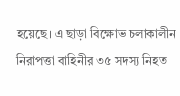হয়েছে। এ ছাড়া বিক্ষোভ চলাকালীন নিরাপত্তা বাহিনীর ৩৫ সদস্য নিহত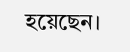হয়েছেন।